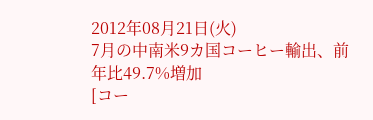2012年08月21日(火)
7月の中南米9カ国コーヒー輸出、前年比49.7%増加
[コー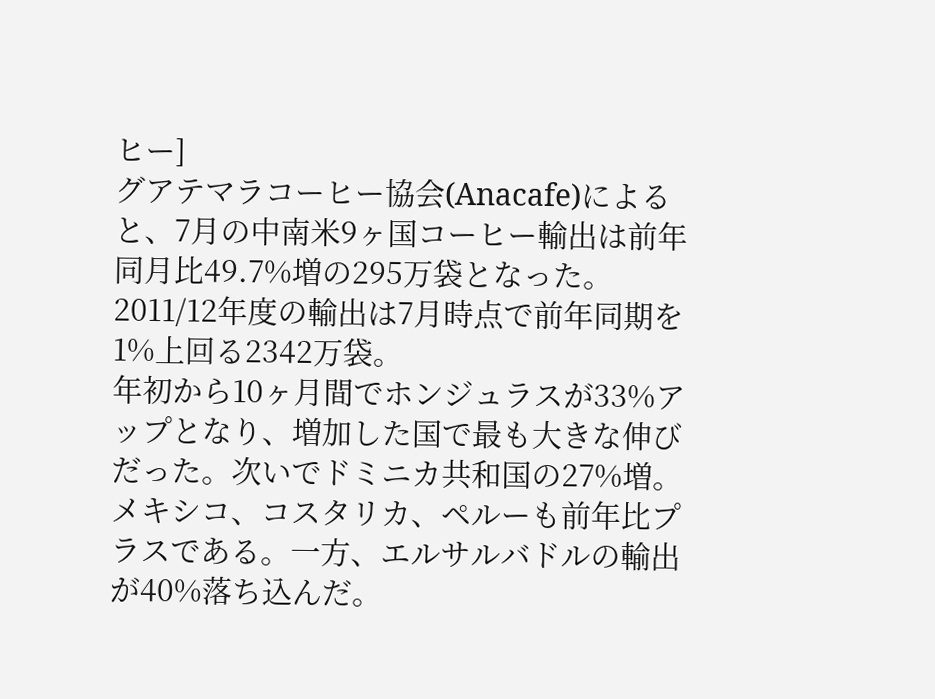ヒー]
グアテマラコーヒー協会(Anacafe)によると、7月の中南米9ヶ国コーヒー輸出は前年同月比49.7%増の295万袋となった。2011/12年度の輸出は7月時点で前年同期を1%上回る2342万袋。
年初から10ヶ月間でホンジュラスが33%アップとなり、増加した国で最も大きな伸びだった。次いでドミニカ共和国の27%増。メキシコ、コスタリカ、ペルーも前年比プラスである。一方、エルサルバドルの輸出が40%落ち込んだ。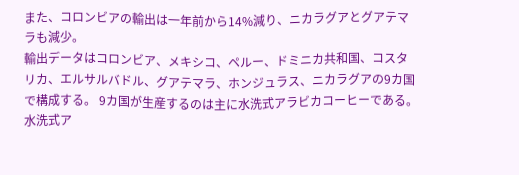また、コロンビアの輸出は一年前から14%減り、ニカラグアとグアテマラも減少。
輸出データはコロンビア、メキシコ、ペルー、ドミニカ共和国、コスタリカ、エルサルバドル、グアテマラ、ホンジュラス、ニカラグアの9カ国で構成する。 9カ国が生産するのは主に水洗式アラビカコーヒーである。水洗式ア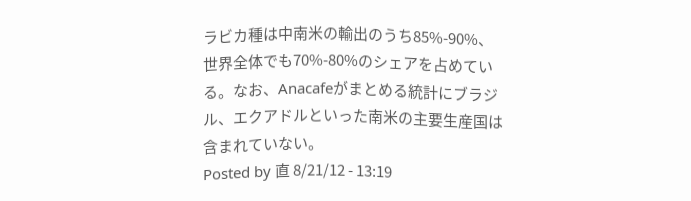ラビカ種は中南米の輸出のうち85%-90%、世界全体でも70%-80%のシェアを占めている。なお、Anacafeがまとめる統計にブラジル、エクアドルといった南米の主要生産国は含まれていない。
Posted by 直 8/21/12 - 13:19